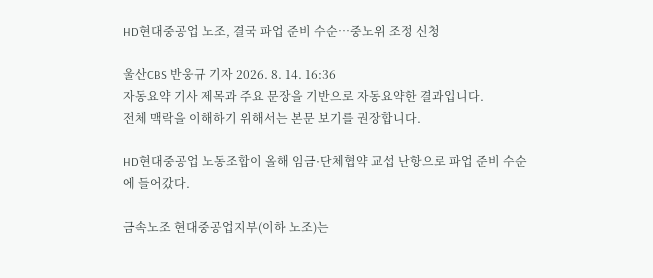HD현대중공업 노조, 결국 파업 준비 수순…중노위 조정 신청

울산CBS 반웅규 기자 2026. 8. 14. 16:36
자동요약 기사 제목과 주요 문장을 기반으로 자동요약한 결과입니다.
전체 맥락을 이해하기 위해서는 본문 보기를 권장합니다.

HD현대중공업 노동조합이 올해 임금·단체협약 교섭 난항으로 파업 준비 수순에 들어갔다.

금속노조 현대중공업지부(이하 노조)는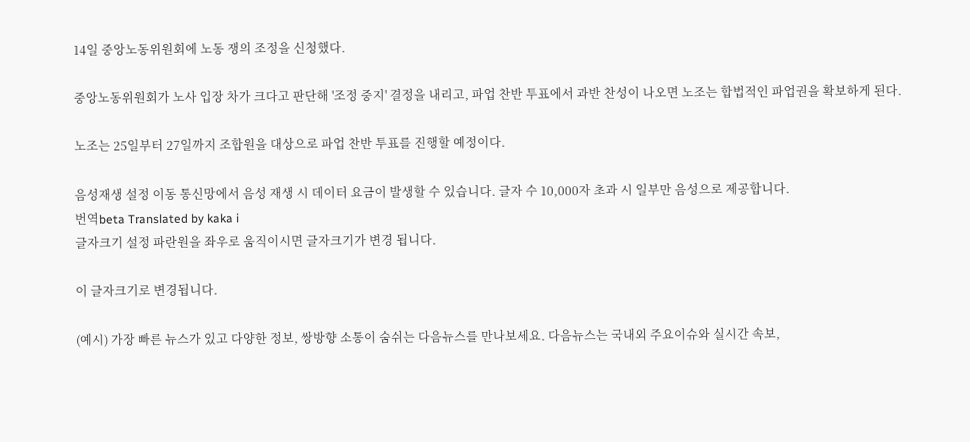14일 중앙노동위원회에 노동 쟁의 조정을 신청했다.

중앙노동위원회가 노사 입장 차가 크다고 판단해 '조정 중지' 결정을 내리고, 파업 찬반 투표에서 과반 찬성이 나오면 노조는 합법적인 파업권을 확보하게 된다.

노조는 25일부터 27일까지 조합원을 대상으로 파업 찬반 투표를 진행할 예정이다.

음성재생 설정 이동 통신망에서 음성 재생 시 데이터 요금이 발생할 수 있습니다. 글자 수 10,000자 초과 시 일부만 음성으로 제공합니다.
번역beta Translated by kaka i
글자크기 설정 파란원을 좌우로 움직이시면 글자크기가 변경 됩니다.

이 글자크기로 변경됩니다.

(예시) 가장 빠른 뉴스가 있고 다양한 정보, 쌍방향 소통이 숨쉬는 다음뉴스를 만나보세요. 다음뉴스는 국내외 주요이슈와 실시간 속보,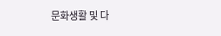문화생활 및 다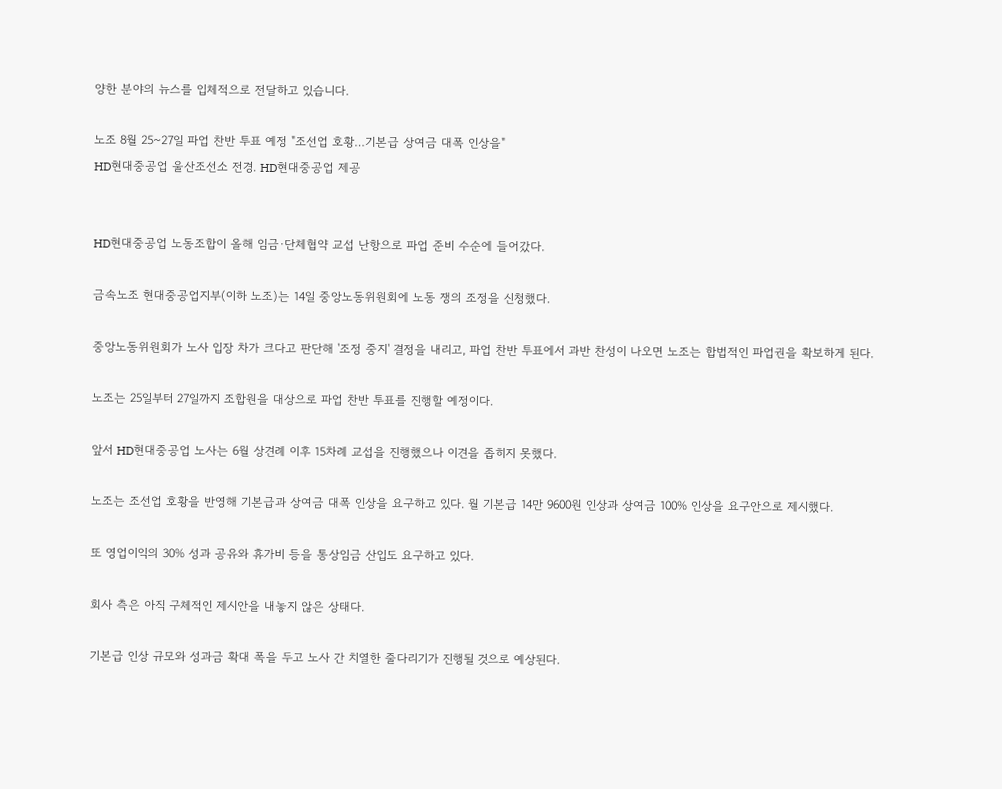양한 분야의 뉴스를 입체적으로 전달하고 있습니다.

노조 8월 25~27일 파업 찬반 투표 예정 "조선업 호황…기본급 상여금 대폭 인상을"
HD현대중공업 울산조선소 전경. HD현대중공업 제공


HD현대중공업 노동조합이 올해 임금·단체협약 교섭 난항으로 파업 준비 수순에 들어갔다.

금속노조 현대중공업지부(이하 노조)는 14일 중앙노동위원회에 노동 쟁의 조정을 신청했다.

중앙노동위원회가 노사 입장 차가 크다고 판단해 '조정 중지' 결정을 내리고, 파업 찬반 투표에서 과반 찬성이 나오면 노조는 합법적인 파업권을 확보하게 된다.

노조는 25일부터 27일까지 조합원을 대상으로 파업 찬반 투표를 진행할 예정이다.

앞서 HD현대중공업 노사는 6월 상견례 이후 15차례 교섭을 진행했으나 이견을 좁히지 못했다.

노조는 조선업 호황을 반영해 기본급과 상여금 대폭 인상을 요구하고 있다. 월 기본급 14만 9600원 인상과 상여금 100% 인상을 요구안으로 제시했다.

또 영업이익의 30% 성과 공유와 휴가비 등을 통상임금 산입도 요구하고 있다.

회사 측은 아직 구체적인 제시안을 내놓지 않은 상태다.

기본급 인상 규모와 성과금 확대 폭을 두고 노사 간 치열한 줄다리기가 진행될 것으로 예상된다.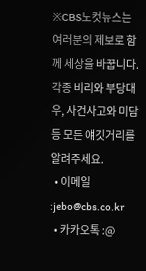※CBS노컷뉴스는 여러분의 제보로 함께 세상을 바꿉니다. 각종 비리와 부당대우, 사건사고와 미담 등 모든 얘깃거리를 알려주세요.
  • 이메일 :jebo@cbs.co.kr
  • 카카오톡 :@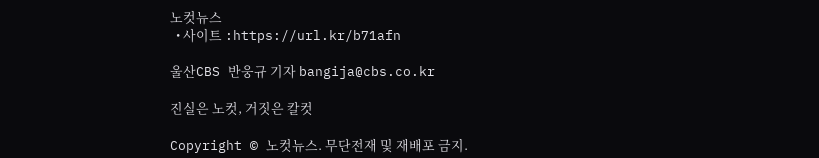노컷뉴스
  • 사이트 :https://url.kr/b71afn

울산CBS 반웅규 기자 bangija@cbs.co.kr

진실은 노컷, 거짓은 칼컷

Copyright © 노컷뉴스. 무단전재 및 재배포 금지.